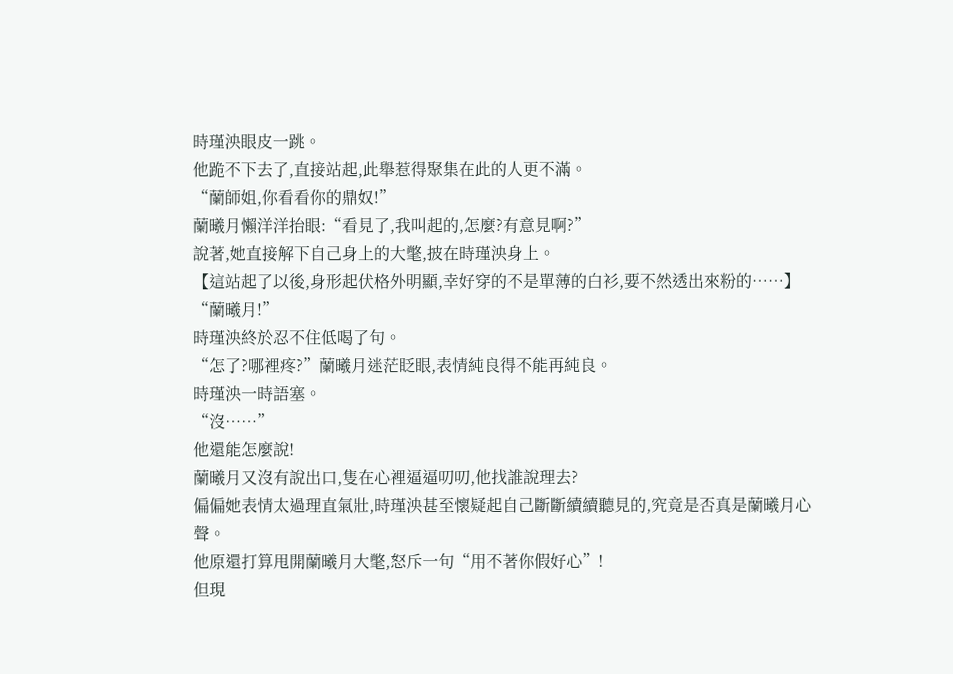時瑾泱眼皮一跳。
他跪不下去了,直接站起,此舉惹得聚集在此的人更不滿。
“蘭師姐,你看看你的鼎奴!”
蘭曦月懶洋洋抬眼:“看見了,我叫起的,怎麼?有意見啊?”
說著,她直接解下自己身上的大氅,披在時瑾泱身上。
【這站起了以後,身形起伏格外明顯,幸好穿的不是單薄的白衫,要不然透出來粉的……】
“蘭曦月!”
時瑾泱終於忍不住低喝了句。
“怎了?哪裡疼?”蘭曦月迷茫眨眼,表情純良得不能再純良。
時瑾泱一時語塞。
“沒……”
他還能怎麼說!
蘭曦月又沒有說出口,隻在心裡逼逼叨叨,他找誰說理去?
偏偏她表情太過理直氣壯,時瑾泱甚至懷疑起自己斷斷續續聽見的,究竟是否真是蘭曦月心聲。
他原還打算甩開蘭曦月大氅,怒斥一句“用不著你假好心”!
但現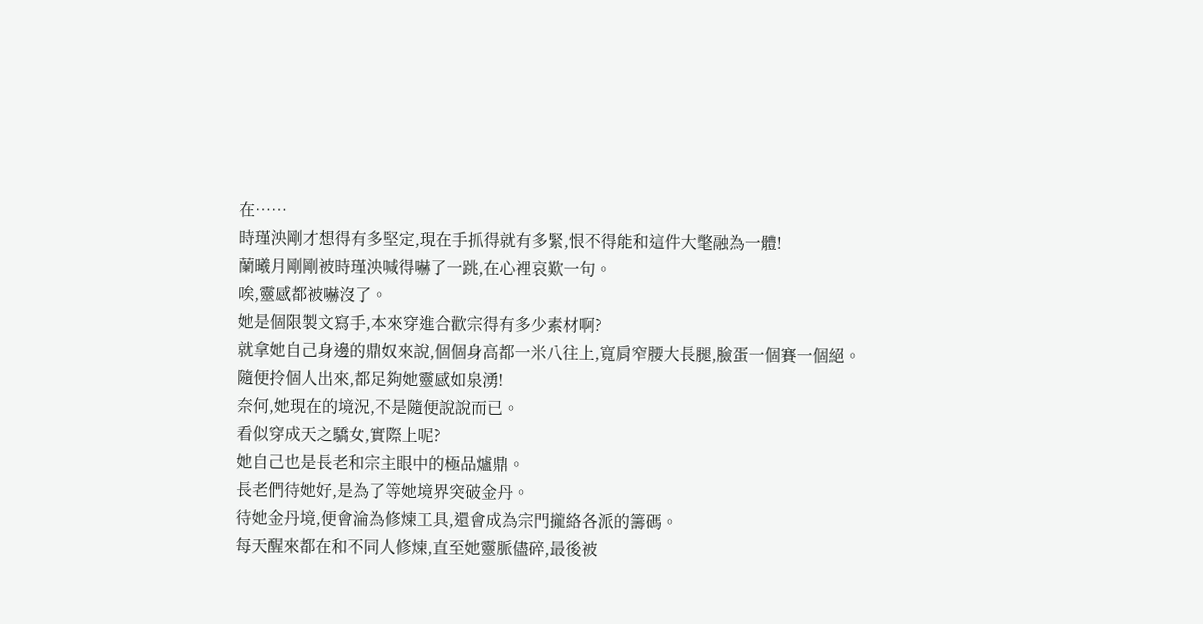在……
時瑾泱剛才想得有多堅定,現在手抓得就有多緊,恨不得能和這件大氅融為一體!
蘭曦月剛剛被時瑾泱喊得嚇了一跳,在心裡哀歎一句。
唉,靈感都被嚇沒了。
她是個限製文寫手,本來穿進合歡宗得有多少素材啊?
就拿她自己身邊的鼎奴來說,個個身高都一米八往上,寬肩窄腰大長腿,臉蛋一個賽一個絕。
隨便拎個人出來,都足夠她靈感如泉湧!
奈何,她現在的境況,不是隨便說說而已。
看似穿成天之驕女,實際上呢?
她自己也是長老和宗主眼中的極品爐鼎。
長老們待她好,是為了等她境界突破金丹。
待她金丹境,便會淪為修煉工具,還會成為宗門攏絡各派的籌碼。
每天醒來都在和不同人修煉,直至她靈脈儘碎,最後被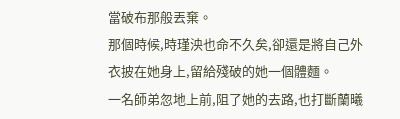當破布那般丟棄。
那個時候,時瑾泱也命不久矣,卻還是將自己外衣披在她身上,留給殘破的她一個體麵。
一名師弟忽地上前,阻了她的去路,也打斷蘭曦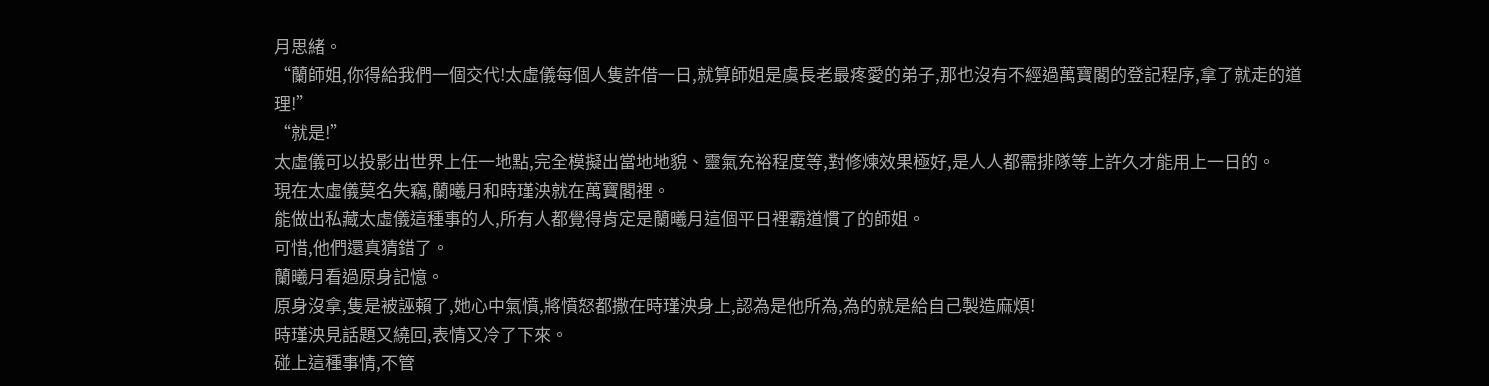月思緒。
“蘭師姐,你得給我們一個交代!太虛儀每個人隻許借一日,就算師姐是虞長老最疼愛的弟子,那也沒有不經過萬寶閣的登記程序,拿了就走的道理!”
“就是!”
太虛儀可以投影出世界上任一地點,完全模擬出當地地貌、靈氣充裕程度等,對修煉效果極好,是人人都需排隊等上許久才能用上一日的。
現在太虛儀莫名失竊,蘭曦月和時瑾泱就在萬寶閣裡。
能做出私藏太虛儀這種事的人,所有人都覺得肯定是蘭曦月這個平日裡霸道慣了的師姐。
可惜,他們還真猜錯了。
蘭曦月看過原身記憶。
原身沒拿,隻是被誣賴了,她心中氣憤,將憤怒都撒在時瑾泱身上,認為是他所為,為的就是給自己製造麻煩!
時瑾泱見話題又繞回,表情又冷了下來。
碰上這種事情,不管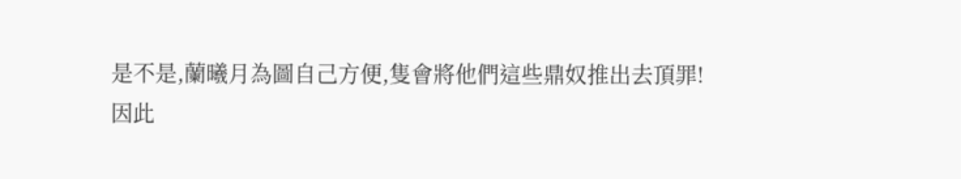是不是,蘭曦月為圖自己方便,隻會將他們這些鼎奴推出去頂罪!
因此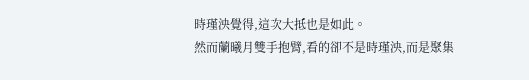時瑾泱覺得,這次大抵也是如此。
然而蘭曦月雙手抱臂,看的卻不是時瑾泱,而是聚集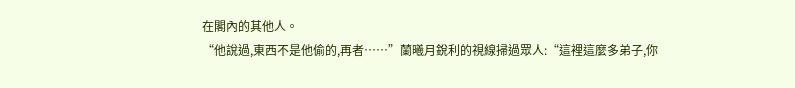在閣內的其他人。
“他說過,東西不是他偷的,再者……”蘭曦月銳利的視線掃過眾人:“這裡這麼多弟子,你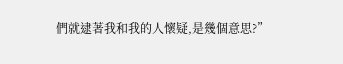們就逮著我和我的人懷疑,是幾個意思?”